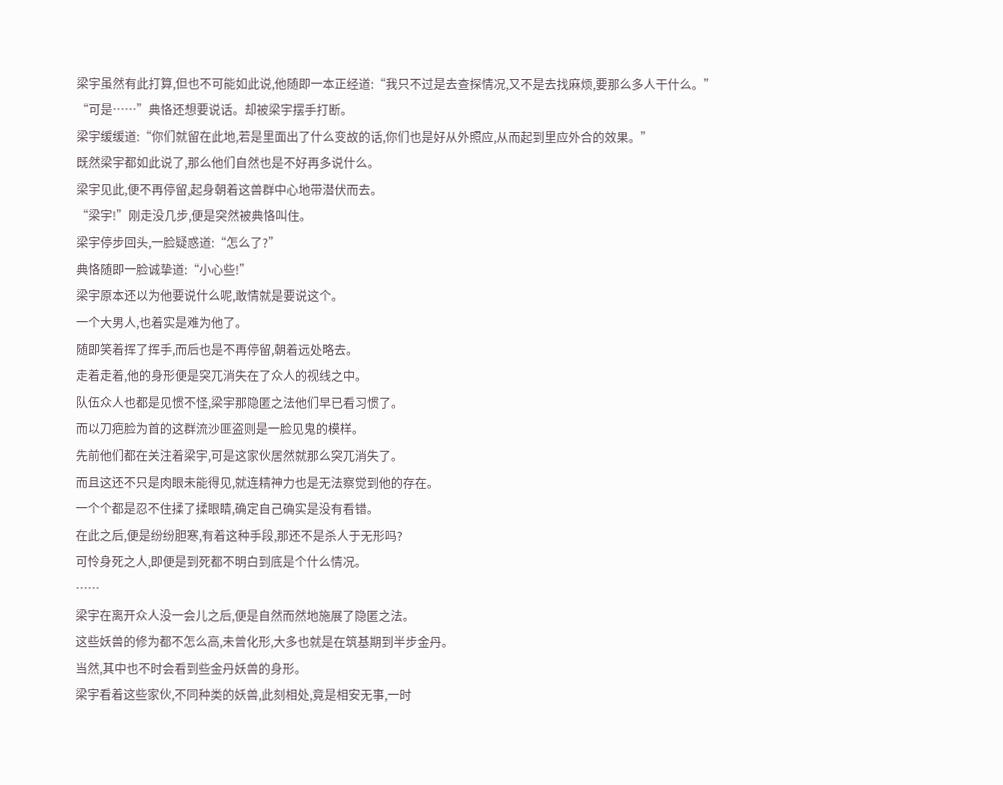梁宇虽然有此打算,但也不可能如此说,他随即一本正经道:“我只不过是去查探情况,又不是去找麻烦,要那么多人干什么。”
“可是……”典恪还想要说话。却被梁宇摆手打断。
梁宇缓缓道:“你们就留在此地,若是里面出了什么变故的话,你们也是好从外照应,从而起到里应外合的效果。”
既然梁宇都如此说了,那么他们自然也是不好再多说什么。
梁宇见此,便不再停留,起身朝着这兽群中心地带潜伏而去。
“梁宇!”刚走没几步,便是突然被典恪叫住。
梁宇停步回头,一脸疑惑道:“怎么了?”
典恪随即一脸诚挚道:“小心些!”
梁宇原本还以为他要说什么呢,敢情就是要说这个。
一个大男人,也着实是难为他了。
随即笑着挥了挥手,而后也是不再停留,朝着远处略去。
走着走着,他的身形便是突兀消失在了众人的视线之中。
队伍众人也都是见惯不怪,梁宇那隐匿之法他们早已看习惯了。
而以刀疤脸为首的这群流沙匪盗则是一脸见鬼的模样。
先前他们都在关注着梁宇,可是这家伙居然就那么突兀消失了。
而且这还不只是肉眼未能得见,就连精神力也是无法察觉到他的存在。
一个个都是忍不住揉了揉眼睛,确定自己确实是没有看错。
在此之后,便是纷纷胆寒,有着这种手段,那还不是杀人于无形吗?
可怜身死之人,即便是到死都不明白到底是个什么情况。
……
梁宇在离开众人没一会儿之后,便是自然而然地施展了隐匿之法。
这些妖兽的修为都不怎么高,未曾化形,大多也就是在筑基期到半步金丹。
当然,其中也不时会看到些金丹妖兽的身形。
梁宇看着这些家伙,不同种类的妖兽,此刻相处,竟是相安无事,一时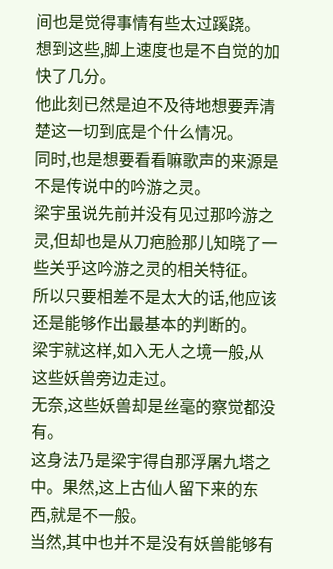间也是觉得事情有些太过蹊跷。
想到这些,脚上速度也是不自觉的加快了几分。
他此刻已然是迫不及待地想要弄清楚这一切到底是个什么情况。
同时,也是想要看看嘛歌声的来源是不是传说中的吟游之灵。
梁宇虽说先前并没有见过那吟游之灵,但却也是从刀疤脸那儿知晓了一些关乎这吟游之灵的相关特征。
所以只要相差不是太大的话,他应该还是能够作出最基本的判断的。
梁宇就这样,如入无人之境一般,从这些妖兽旁边走过。
无奈,这些妖兽却是丝毫的察觉都没有。
这身法乃是梁宇得自那浮屠九塔之中。果然,这上古仙人留下来的东西,就是不一般。
当然,其中也并不是没有妖兽能够有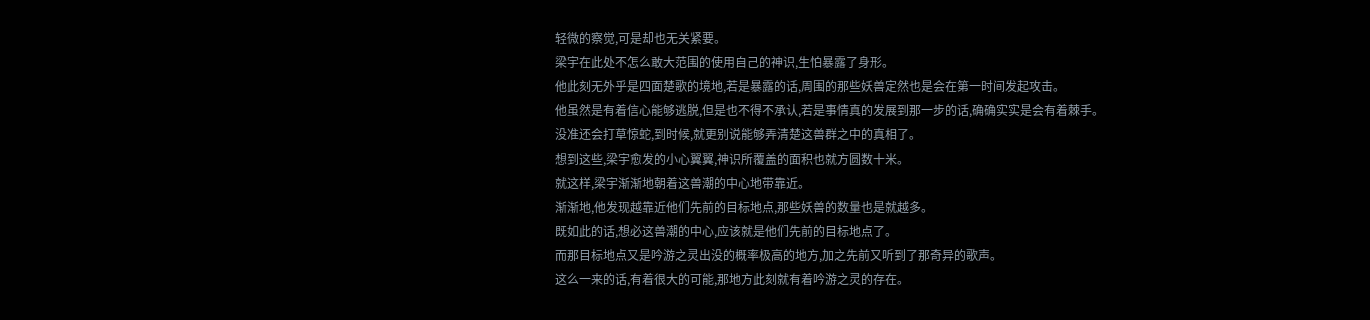轻微的察觉,可是却也无关紧要。
梁宇在此处不怎么敢大范围的使用自己的神识,生怕暴露了身形。
他此刻无外乎是四面楚歌的境地,若是暴露的话,周围的那些妖兽定然也是会在第一时间发起攻击。
他虽然是有着信心能够逃脱,但是也不得不承认,若是事情真的发展到那一步的话,确确实实是会有着棘手。
没准还会打草惊蛇,到时候,就更别说能够弄清楚这兽群之中的真相了。
想到这些,梁宇愈发的小心翼翼,神识所覆盖的面积也就方圆数十米。
就这样,梁宇渐渐地朝着这兽潮的中心地带靠近。
渐渐地,他发现越靠近他们先前的目标地点,那些妖兽的数量也是就越多。
既如此的话,想必这兽潮的中心,应该就是他们先前的目标地点了。
而那目标地点又是吟游之灵出没的概率极高的地方,加之先前又听到了那奇异的歌声。
这么一来的话,有着很大的可能,那地方此刻就有着吟游之灵的存在。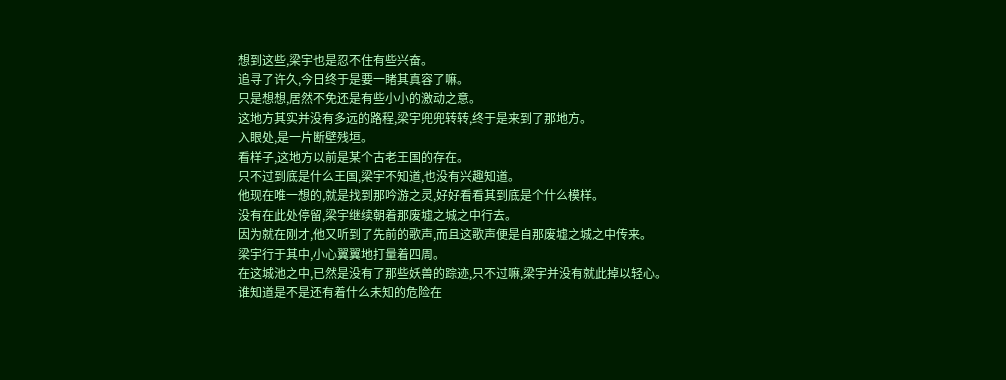想到这些,梁宇也是忍不住有些兴奋。
追寻了许久,今日终于是要一睹其真容了嘛。
只是想想,居然不免还是有些小小的激动之意。
这地方其实并没有多远的路程,梁宇兜兜转转,终于是来到了那地方。
入眼处,是一片断壁残垣。
看样子,这地方以前是某个古老王国的存在。
只不过到底是什么王国,梁宇不知道,也没有兴趣知道。
他现在唯一想的,就是找到那吟游之灵,好好看看其到底是个什么模样。
没有在此处停留,梁宇继续朝着那废墟之城之中行去。
因为就在刚才,他又听到了先前的歌声,而且这歌声便是自那废墟之城之中传来。
梁宇行于其中,小心翼翼地打量着四周。
在这城池之中,已然是没有了那些妖兽的踪迹,只不过嘛,梁宇并没有就此掉以轻心。
谁知道是不是还有着什么未知的危险在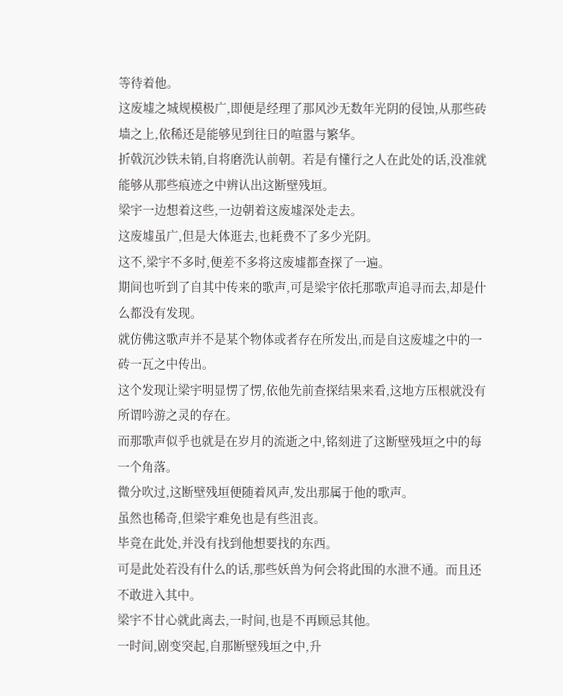等待着他。
这废墟之城规模极广,即便是经理了那风沙无数年光阴的侵蚀,从那些砖墙之上,依稀还是能够见到往日的喧嚣与繁华。
折戟沉沙铁未销,自将磨洗认前朝。若是有懂行之人在此处的话,没准就能够从那些痕迹之中辨认出这断壁残垣。
梁宇一边想着这些,一边朝着这废墟深处走去。
这废墟虽广,但是大体逛去,也耗费不了多少光阴。
这不,梁宇不多时,便差不多将这废墟都查探了一遍。
期间也听到了自其中传来的歌声,可是梁宇依托那歌声追寻而去,却是什么都没有发现。
就仿佛这歌声并不是某个物体或者存在所发出,而是自这废墟之中的一砖一瓦之中传出。
这个发现让梁宇明显愣了愣,依他先前查探结果来看,这地方压根就没有所谓吟游之灵的存在。
而那歌声似乎也就是在岁月的流逝之中,铭刻进了这断壁残垣之中的每一个角落。
微分吹过,这断壁残垣便随着风声,发出那属于他的歌声。
虽然也稀奇,但梁宇难免也是有些沮丧。
毕竟在此处,并没有找到他想要找的东西。
可是此处若没有什么的话,那些妖兽为何会将此围的水泄不通。而且还不敢进入其中。
梁宇不甘心就此离去,一时间,也是不再顾忌其他。
一时间,剧变突起,自那断壁残垣之中,升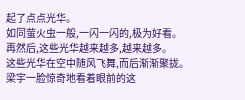起了点点光华。
如同萤火虫一般,一闪一闪的,极为好看。
再然后,这些光华越来越多,越来越多。
这些光华在空中随风飞舞,而后渐渐聚拢。
梁宇一脸惊奇地看着眼前的这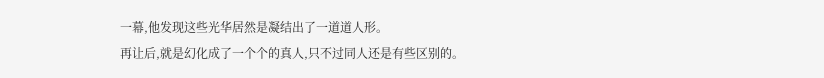一幕,他发现这些光华居然是凝结出了一道道人形。
再让后,就是幻化成了一个个的真人,只不过同人还是有些区别的。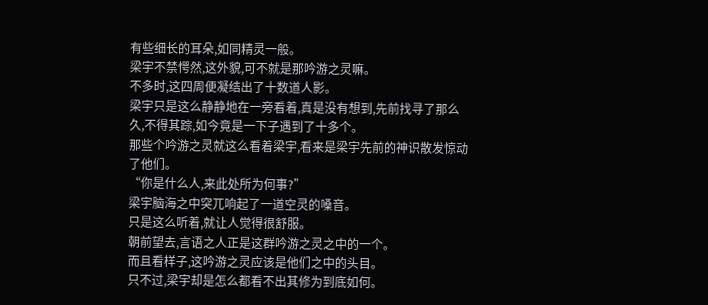有些细长的耳朵,如同精灵一般。
梁宇不禁愕然,这外貌,可不就是那吟游之灵嘛。
不多时,这四周便凝结出了十数道人影。
梁宇只是这么静静地在一旁看着,真是没有想到,先前找寻了那么久,不得其踪,如今竟是一下子遇到了十多个。
那些个吟游之灵就这么看着梁宇,看来是梁宇先前的神识散发惊动了他们。
“你是什么人,来此处所为何事?”
梁宇脑海之中突兀响起了一道空灵的嗓音。
只是这么听着,就让人觉得很舒服。
朝前望去,言语之人正是这群吟游之灵之中的一个。
而且看样子,这吟游之灵应该是他们之中的头目。
只不过,梁宇却是怎么都看不出其修为到底如何。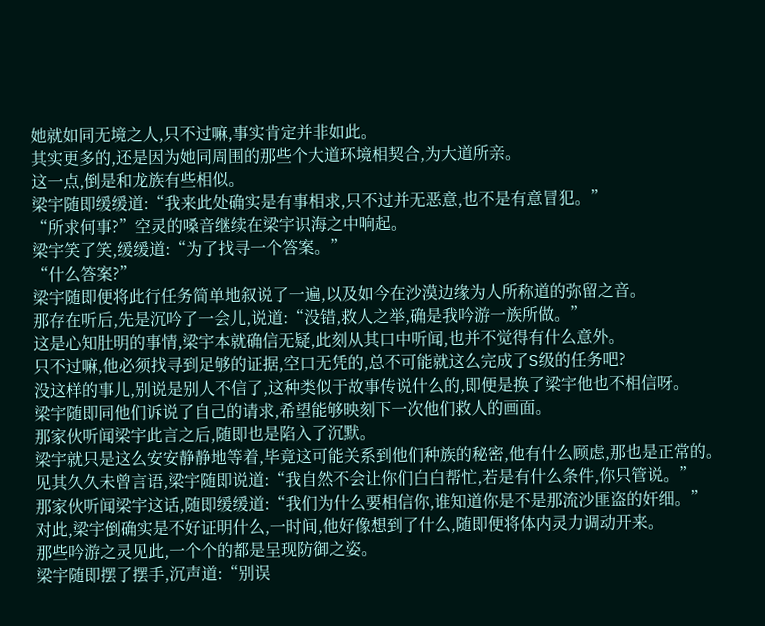她就如同无境之人,只不过嘛,事实肯定并非如此。
其实更多的,还是因为她同周围的那些个大道环境相契合,为大道所亲。
这一点,倒是和龙族有些相似。
梁宇随即缓缓道:“我来此处确实是有事相求,只不过并无恶意,也不是有意冒犯。”
“所求何事?”空灵的嗓音继续在梁宇识海之中响起。
梁宇笑了笑,缓缓道:“为了找寻一个答案。”
“什么答案?”
梁宇随即便将此行任务简单地叙说了一遍,以及如今在沙漠边缘为人所称道的弥留之音。
那存在听后,先是沉吟了一会儿,说道:“没错,救人之举,确是我吟游一族所做。”
这是心知肚明的事情,梁宇本就确信无疑,此刻从其口中听闻,也并不觉得有什么意外。
只不过嘛,他必须找寻到足够的证据,空口无凭的,总不可能就这么完成了S级的任务吧?
没这样的事儿,别说是别人不信了,这种类似于故事传说什么的,即便是换了梁宇他也不相信呀。
梁宇随即同他们诉说了自己的请求,希望能够映刻下一次他们救人的画面。
那家伙听闻梁宇此言之后,随即也是陷入了沉默。
梁宇就只是这么安安静静地等着,毕竟这可能关系到他们种族的秘密,他有什么顾虑,那也是正常的。
见其久久未曾言语,梁宇随即说道:“我自然不会让你们白白帮忙,若是有什么条件,你只管说。”
那家伙听闻梁宇这话,随即缓缓道:“我们为什么要相信你,谁知道你是不是那流沙匪盗的奸细。”
对此,梁宇倒确实是不好证明什么,一时间,他好像想到了什么,随即便将体内灵力调动开来。
那些吟游之灵见此,一个个的都是呈现防御之姿。
梁宇随即摆了摆手,沉声道:“别误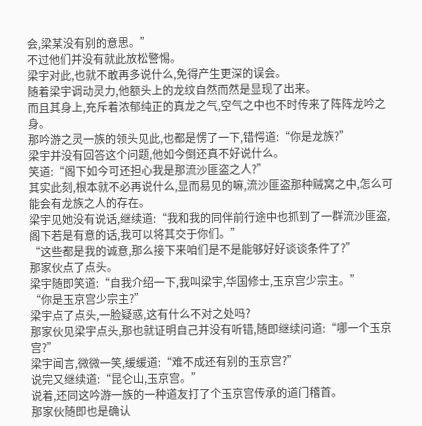会,梁某没有别的意思。”
不过他们并没有就此放松警惕。
梁宇对此,也就不敢再多说什么,免得产生更深的误会。
随着梁宇调动灵力,他额头上的龙纹自然而然是显现了出来。
而且其身上,充斥着浓郁纯正的真龙之气,空气之中也不时传来了阵阵龙吟之身。
那吟游之灵一族的领头见此,也都是愣了一下,错愕道:“你是龙族?”
梁宇并没有回答这个问题,他如今倒还真不好说什么。
笑道:“阁下如今可还担心我是那流沙匪盗之人?”
其实此刻,根本就不必再说什么,显而易见的嘛,流沙匪盗那种贼窝之中,怎么可能会有龙族之人的存在。
梁宇见她没有说话,继续道:“我和我的同伴前行途中也抓到了一群流沙匪盗,阁下若是有意的话,我可以将其交于你们。”
“这些都是我的诚意,那么接下来咱们是不是能够好好谈谈条件了?”
那家伙点了点头。
梁宇随即笑道:“自我介绍一下,我叫梁宇,华国修士,玉京宫少宗主。”
“你是玉京宫少宗主?”
梁宇点了点头,一脸疑惑,这有什么不对之处吗?
那家伙见梁宇点头,那也就证明自己并没有听错,随即继续问道:“哪一个玉京宫?”
梁宇闻言,微微一笑,缓缓道:“难不成还有别的玉京宫?”
说完又继续道:“昆仑山,玉京宫。”
说着,还同这吟游一族的一种道友打了个玉京宫传承的道门稽首。
那家伙随即也是确认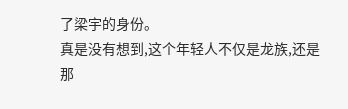了梁宇的身份。
真是没有想到,这个年轻人不仅是龙族,还是那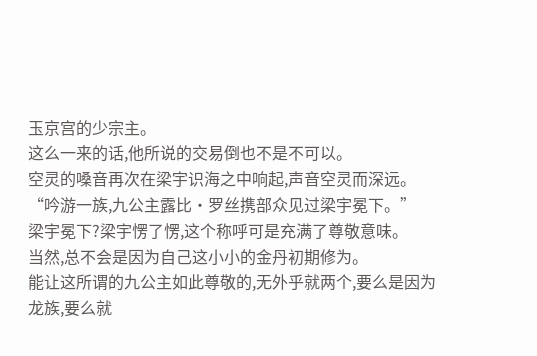玉京宫的少宗主。
这么一来的话,他所说的交易倒也不是不可以。
空灵的嗓音再次在梁宇识海之中响起,声音空灵而深远。
“吟游一族,九公主露比·罗丝携部众见过梁宇冕下。”
梁宇冕下?梁宇愣了愣,这个称呼可是充满了尊敬意味。
当然,总不会是因为自己这小小的金丹初期修为。
能让这所谓的九公主如此尊敬的,无外乎就两个,要么是因为龙族,要么就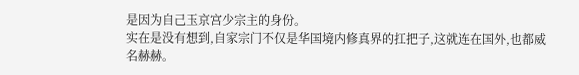是因为自己玉京宫少宗主的身份。
实在是没有想到,自家宗门不仅是华国境内修真界的扛把子,这就连在国外,也都威名赫赫。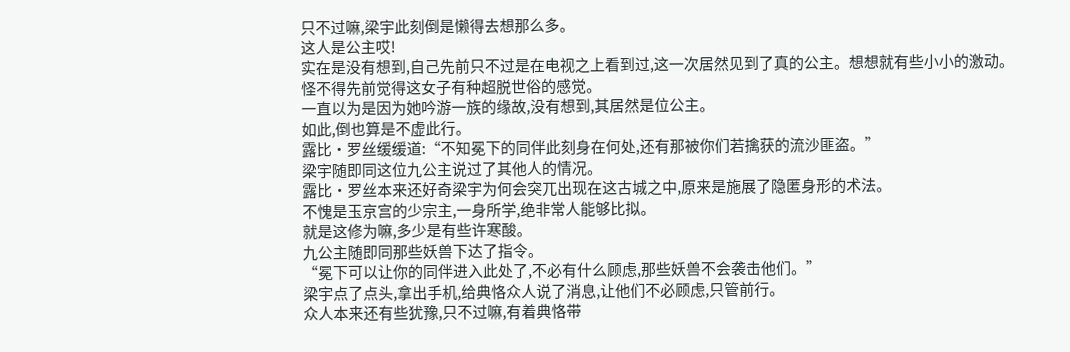只不过嘛,梁宇此刻倒是懒得去想那么多。
这人是公主哎!
实在是没有想到,自己先前只不过是在电视之上看到过,这一次居然见到了真的公主。想想就有些小小的激动。
怪不得先前觉得这女子有种超脱世俗的感觉。
一直以为是因为她吟游一族的缘故,没有想到,其居然是位公主。
如此,倒也算是不虚此行。
露比·罗丝缓缓道:“不知冕下的同伴此刻身在何处,还有那被你们若擒获的流沙匪盗。”
梁宇随即同这位九公主说过了其他人的情况。
露比·罗丝本来还好奇梁宇为何会突兀出现在这古城之中,原来是施展了隐匿身形的术法。
不愧是玉京宫的少宗主,一身所学,绝非常人能够比拟。
就是这修为嘛,多少是有些许寒酸。
九公主随即同那些妖兽下达了指令。
“冕下可以让你的同伴进入此处了,不必有什么顾虑,那些妖兽不会袭击他们。”
梁宇点了点头,拿出手机,给典恪众人说了消息,让他们不必顾虑,只管前行。
众人本来还有些犹豫,只不过嘛,有着典恪带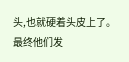头,也就硬着头皮上了。
最终他们发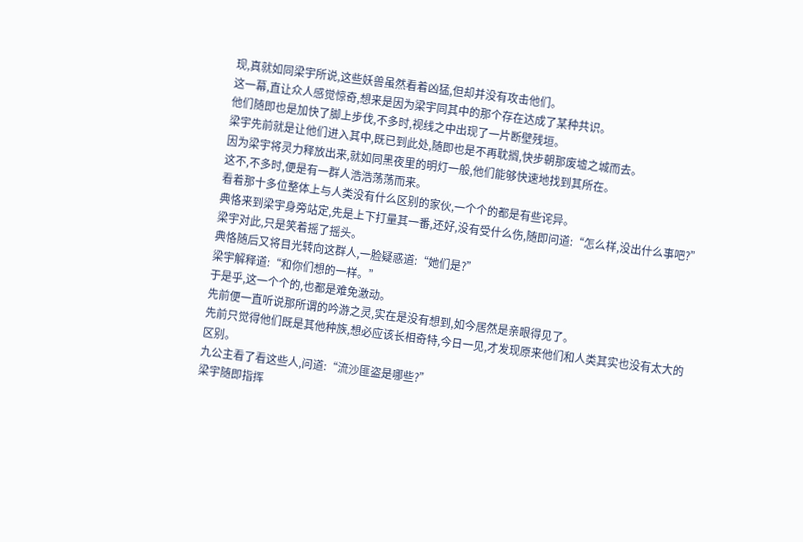现,真就如同梁宇所说,这些妖兽虽然看着凶猛,但却并没有攻击他们。
这一幕,直让众人感觉惊奇,想来是因为梁宇同其中的那个存在达成了某种共识。
他们随即也是加快了脚上步伐,不多时,视线之中出现了一片断壁残垣。
梁宇先前就是让他们进入其中,既已到此处,随即也是不再耽搁,快步朝那废墟之城而去。
因为梁宇将灵力释放出来,就如同黑夜里的明灯一般,他们能够快速地找到其所在。
这不,不多时,便是有一群人浩浩荡荡而来。
看着那十多位整体上与人类没有什么区别的家伙,一个个的都是有些诧异。
典恪来到梁宇身旁站定,先是上下打量其一番,还好,没有受什么伤,随即问道:“怎么样,没出什么事吧?”
梁宇对此,只是笑着摇了摇头。
典恪随后又将目光转向这群人,一脸疑惑道:“她们是?”
梁宇解释道:“和你们想的一样。”
于是乎,这一个个的,也都是难免激动。
先前便一直听说那所谓的吟游之灵,实在是没有想到,如今居然是亲眼得见了。
先前只觉得他们既是其他种族,想必应该长相奇特,今日一见,才发现原来他们和人类其实也没有太大的区别。
九公主看了看这些人,问道:“流沙匪盗是哪些?”
梁宇随即指挥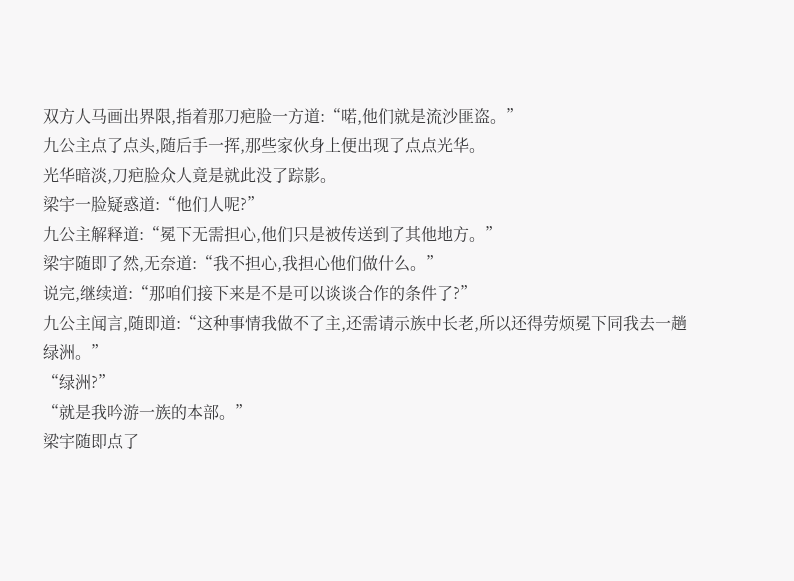双方人马画出界限,指着那刀疤脸一方道:“喏,他们就是流沙匪盗。”
九公主点了点头,随后手一挥,那些家伙身上便出现了点点光华。
光华暗淡,刀疤脸众人竟是就此没了踪影。
梁宇一脸疑惑道:“他们人呢?”
九公主解释道:“冕下无需担心,他们只是被传送到了其他地方。”
梁宇随即了然,无奈道:“我不担心,我担心他们做什么。”
说完,继续道:“那咱们接下来是不是可以谈谈合作的条件了?”
九公主闻言,随即道:“这种事情我做不了主,还需请示族中长老,所以还得劳烦冕下同我去一趟绿洲。”
“绿洲?”
“就是我吟游一族的本部。”
梁宇随即点了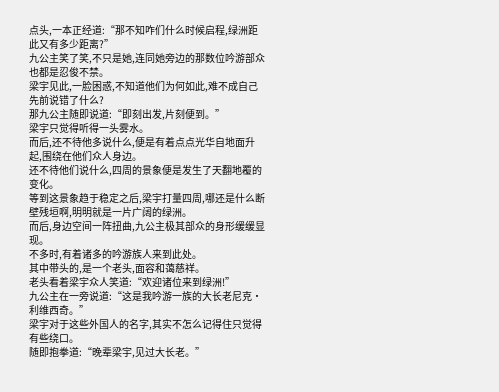点头,一本正经道:“那不知咋们什么时候启程,绿洲距此又有多少距离?”
九公主笑了笑,不只是她,连同她旁边的那数位吟游部众也都是忍俊不禁。
梁宇见此,一脸困惑,不知道他们为何如此,难不成自己先前说错了什么?
那九公主随即说道:“即刻出发,片刻便到。”
梁宇只觉得听得一头雾水。
而后,还不待他多说什么,便是有着点点光华自地面升起,围绕在他们众人身边。
还不待他们说什么,四周的景象便是发生了天翻地覆的变化。
等到这景象趋于稳定之后,梁宇打量四周,哪还是什么断壁残垣啊,明明就是一片广阔的绿洲。
而后,身边空间一阵扭曲,九公主极其部众的身形缓缓显现。
不多时,有着诸多的吟游族人来到此处。
其中带头的,是一个老头,面容和蔼慈祥。
老头看着梁宇众人笑道:“欢迎诸位来到绿洲!”
九公主在一旁说道:“这是我吟游一族的大长老尼克·利维西奇。”
梁宇对于这些外国人的名字,其实不怎么记得住只觉得有些绕口。
随即抱拳道:“晚辈梁宇,见过大长老。”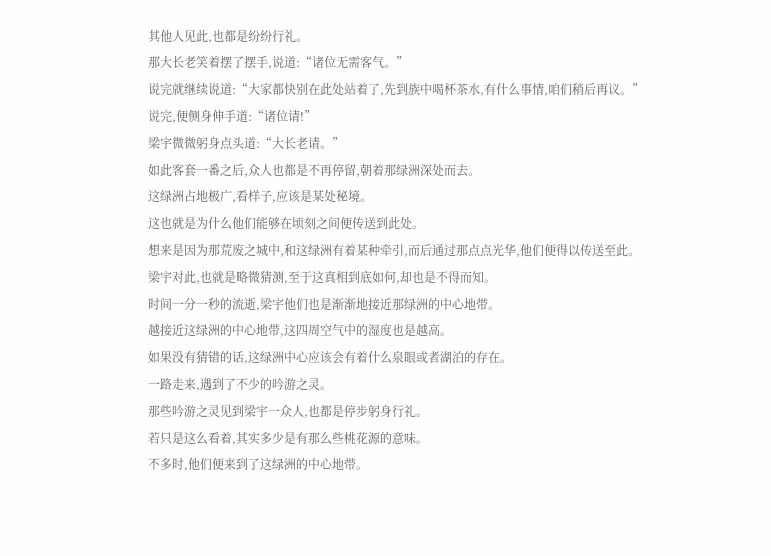其他人见此,也都是纷纷行礼。
那大长老笑着摆了摆手,说道:“诸位无需客气。”
说完就继续说道:“大家都快别在此处站着了,先到族中喝杯茶水,有什么事情,咱们稍后再议。”
说完,便侧身伸手道:“诸位请!”
梁宇微微躬身点头道:“大长老请。”
如此客套一番之后,众人也都是不再停留,朝着那绿洲深处而去。
这绿洲占地极广,看样子,应该是某处秘境。
这也就是为什么他们能够在顷刻之间便传送到此处。
想来是因为那荒废之城中,和这绿洲有着某种牵引,而后通过那点点光华,他们便得以传送至此。
梁宇对此,也就是略微猜测,至于这真相到底如何,却也是不得而知。
时间一分一秒的流逝,梁宇他们也是渐渐地接近那绿洲的中心地带。
越接近这绿洲的中心地带,这四周空气中的湿度也是越高。
如果没有猜错的话,这绿洲中心应该会有着什么泉眼或者湖泊的存在。
一路走来,遇到了不少的吟游之灵。
那些吟游之灵见到梁宇一众人,也都是停步躬身行礼。
若只是这么看着,其实多少是有那么些桃花源的意味。
不多时,他们便来到了这绿洲的中心地带。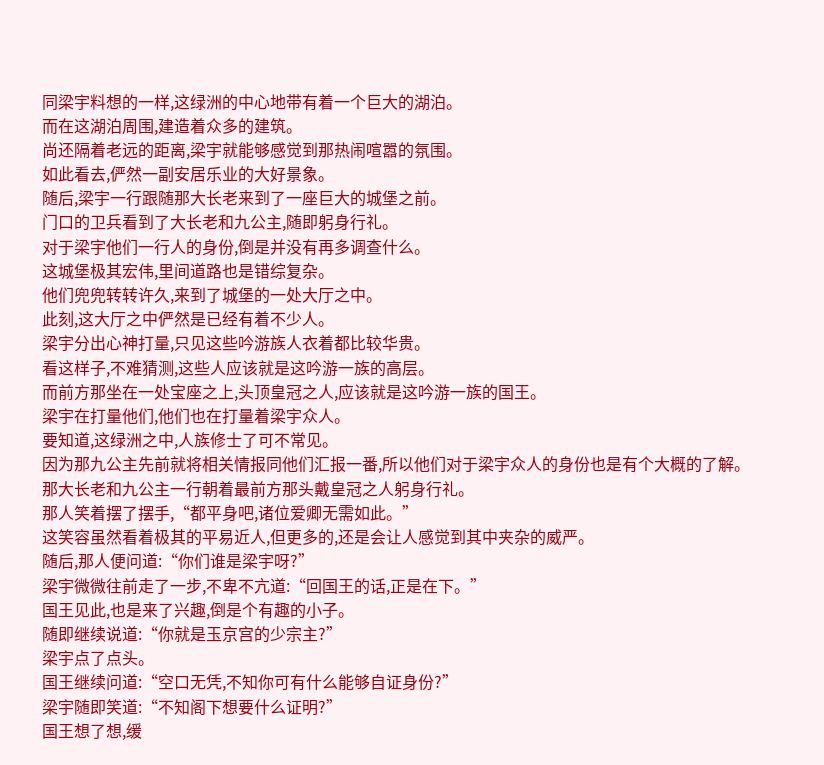同梁宇料想的一样,这绿洲的中心地带有着一个巨大的湖泊。
而在这湖泊周围,建造着众多的建筑。
尚还隔着老远的距离,梁宇就能够感觉到那热闹喧嚣的氛围。
如此看去,俨然一副安居乐业的大好景象。
随后,梁宇一行跟随那大长老来到了一座巨大的城堡之前。
门口的卫兵看到了大长老和九公主,随即躬身行礼。
对于梁宇他们一行人的身份,倒是并没有再多调查什么。
这城堡极其宏伟,里间道路也是错综复杂。
他们兜兜转转许久,来到了城堡的一处大厅之中。
此刻,这大厅之中俨然是已经有着不少人。
梁宇分出心神打量,只见这些吟游族人衣着都比较华贵。
看这样子,不难猜测,这些人应该就是这吟游一族的高层。
而前方那坐在一处宝座之上,头顶皇冠之人,应该就是这吟游一族的国王。
梁宇在打量他们,他们也在打量着梁宇众人。
要知道,这绿洲之中,人族修士了可不常见。
因为那九公主先前就将相关情报同他们汇报一番,所以他们对于梁宇众人的身份也是有个大概的了解。
那大长老和九公主一行朝着最前方那头戴皇冠之人躬身行礼。
那人笑着摆了摆手,“都平身吧,诸位爱卿无需如此。”
这笑容虽然看着极其的平易近人,但更多的,还是会让人感觉到其中夹杂的威严。
随后,那人便问道:“你们谁是梁宇呀?”
梁宇微微往前走了一步,不卑不亢道:“回国王的话,正是在下。”
国王见此,也是来了兴趣,倒是个有趣的小子。
随即继续说道:“你就是玉京宫的少宗主?”
梁宇点了点头。
国王继续问道:“空口无凭,不知你可有什么能够自证身份?”
梁宇随即笑道:“不知阁下想要什么证明?”
国王想了想,缓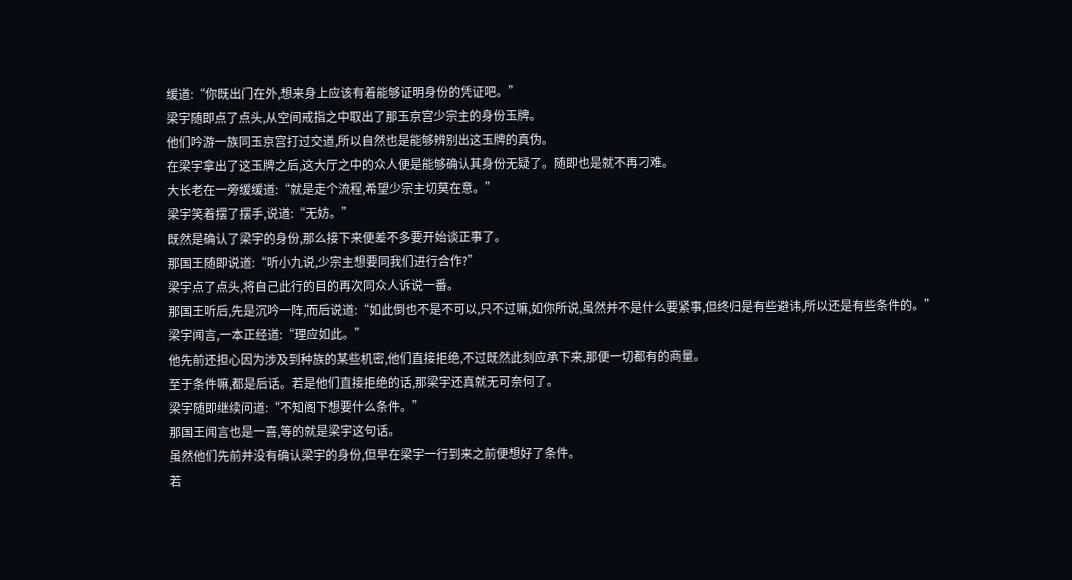缓道:“你既出门在外,想来身上应该有着能够证明身份的凭证吧。”
梁宇随即点了点头,从空间戒指之中取出了那玉京宫少宗主的身份玉牌。
他们吟游一族同玉京宫打过交道,所以自然也是能够辨别出这玉牌的真伪。
在梁宇拿出了这玉牌之后,这大厅之中的众人便是能够确认其身份无疑了。随即也是就不再刁难。
大长老在一旁缓缓道:“就是走个流程,希望少宗主切莫在意。”
梁宇笑着摆了摆手,说道:“无妨。”
既然是确认了梁宇的身份,那么接下来便差不多要开始谈正事了。
那国王随即说道:“听小九说,少宗主想要同我们进行合作?”
梁宇点了点头,将自己此行的目的再次同众人诉说一番。
那国王听后,先是沉吟一阵,而后说道:“如此倒也不是不可以,只不过嘛,如你所说,虽然并不是什么要紧事,但终归是有些避讳,所以还是有些条件的。”
梁宇闻言,一本正经道:“理应如此。”
他先前还担心因为涉及到种族的某些机密,他们直接拒绝,不过既然此刻应承下来,那便一切都有的商量。
至于条件嘛,都是后话。若是他们直接拒绝的话,那梁宇还真就无可奈何了。
梁宇随即继续问道:“不知阁下想要什么条件。”
那国王闻言也是一喜,等的就是梁宇这句话。
虽然他们先前并没有确认梁宇的身份,但早在梁宇一行到来之前便想好了条件。
若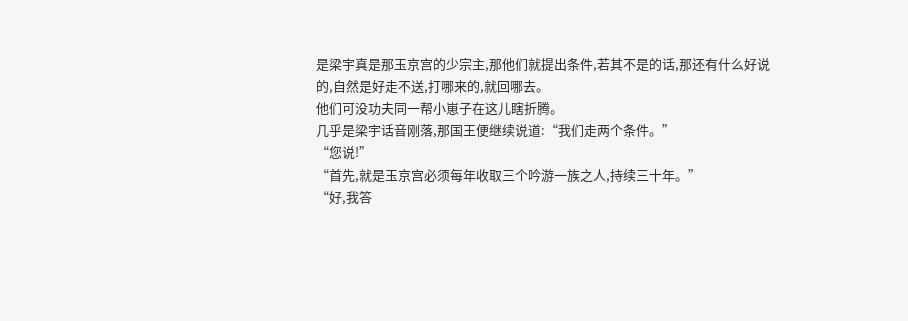是梁宇真是那玉京宫的少宗主,那他们就提出条件,若其不是的话,那还有什么好说的,自然是好走不送,打哪来的,就回哪去。
他们可没功夫同一帮小崽子在这儿瞎折腾。
几乎是梁宇话音刚落,那国王便继续说道:“我们走两个条件。”
“您说!”
“首先,就是玉京宫必须每年收取三个吟游一族之人,持续三十年。”
“好,我答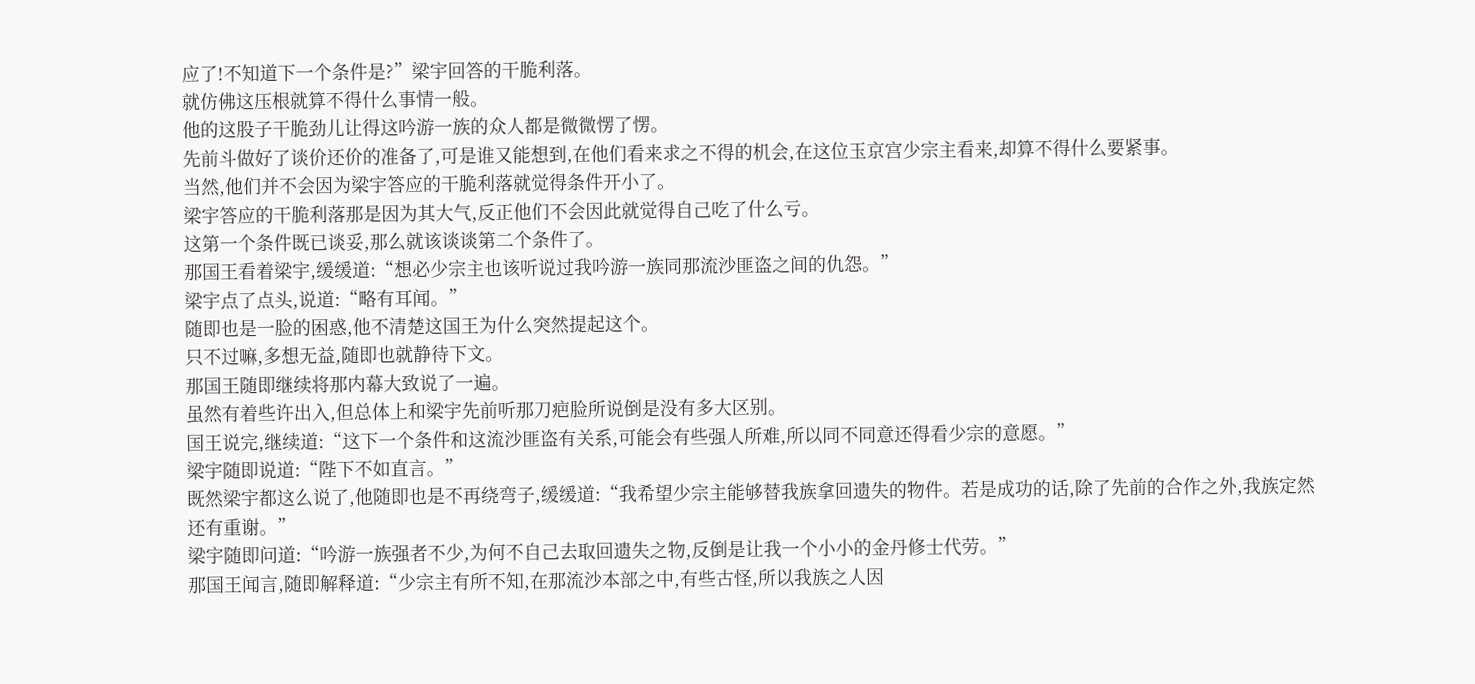应了!不知道下一个条件是?”梁宇回答的干脆利落。
就仿佛这压根就算不得什么事情一般。
他的这股子干脆劲儿让得这吟游一族的众人都是微微愣了愣。
先前斗做好了谈价还价的准备了,可是谁又能想到,在他们看来求之不得的机会,在这位玉京宫少宗主看来,却算不得什么要紧事。
当然,他们并不会因为梁宇答应的干脆利落就觉得条件开小了。
梁宇答应的干脆利落那是因为其大气,反正他们不会因此就觉得自己吃了什么亏。
这第一个条件既已谈妥,那么就该谈谈第二个条件了。
那国王看着梁宇,缓缓道:“想必少宗主也该听说过我吟游一族同那流沙匪盗之间的仇怨。”
梁宇点了点头,说道:“略有耳闻。”
随即也是一脸的困惑,他不清楚这国王为什么突然提起这个。
只不过嘛,多想无益,随即也就静待下文。
那国王随即继续将那内幕大致说了一遍。
虽然有着些许出入,但总体上和梁宇先前听那刀疤脸所说倒是没有多大区别。
国王说完,继续道:“这下一个条件和这流沙匪盗有关系,可能会有些强人所难,所以同不同意还得看少宗的意愿。”
梁宇随即说道:“陛下不如直言。”
既然梁宇都这么说了,他随即也是不再绕弯子,缓缓道:“我希望少宗主能够替我族拿回遗失的物件。若是成功的话,除了先前的合作之外,我族定然还有重谢。”
梁宇随即问道:“吟游一族强者不少,为何不自己去取回遗失之物,反倒是让我一个小小的金丹修士代劳。”
那国王闻言,随即解释道:“少宗主有所不知,在那流沙本部之中,有些古怪,所以我族之人因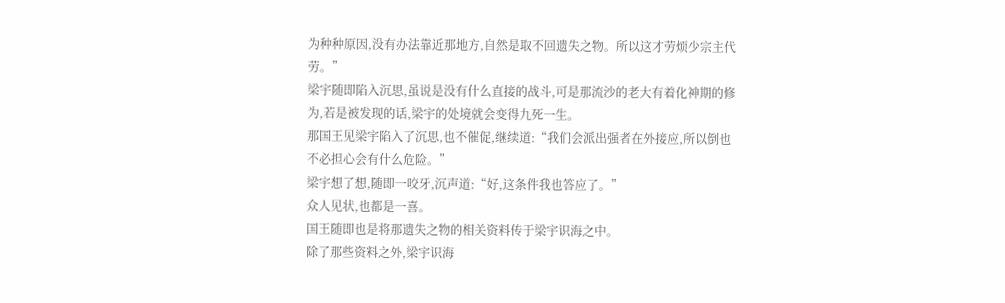为种种原因,没有办法靠近那地方,自然是取不回遗失之物。所以这才劳烦少宗主代劳。”
梁宇随即陷入沉思,虽说是没有什么直接的战斗,可是那流沙的老大有着化神期的修为,若是被发现的话,梁宇的处境就会变得九死一生。
那国王见梁宇陷入了沉思,也不催促,继续道:“我们会派出强者在外接应,所以倒也不必担心会有什么危险。”
梁宇想了想,随即一咬牙,沉声道:“好,这条件我也答应了。”
众人见状,也都是一喜。
国王随即也是将那遗失之物的相关资料传于梁宇识海之中。
除了那些资料之外,梁宇识海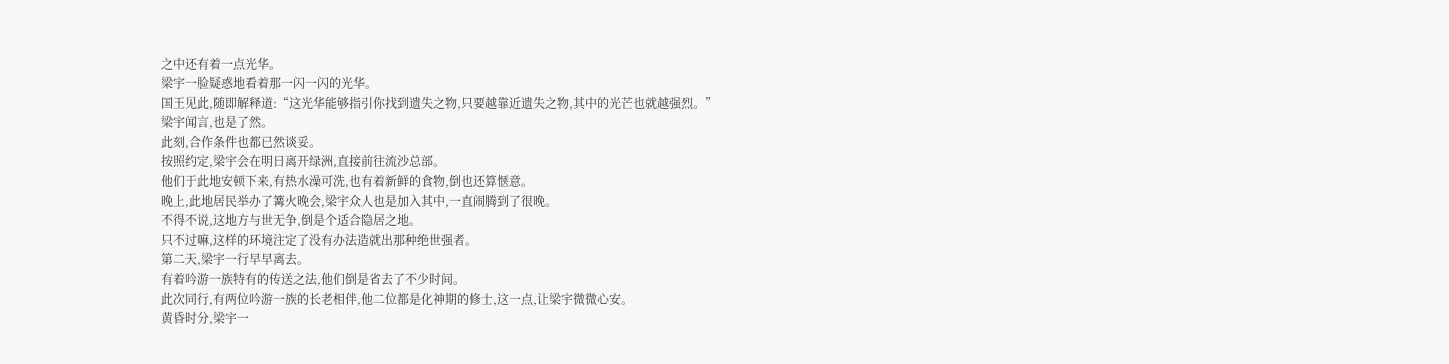之中还有着一点光华。
梁宇一脸疑惑地看着那一闪一闪的光华。
国王见此,随即解释道:“这光华能够指引你找到遗失之物,只要越靠近遗失之物,其中的光芒也就越强烈。”
梁宇闻言,也是了然。
此刻,合作条件也都已然谈妥。
按照约定,梁宇会在明日离开绿洲,直接前往流沙总部。
他们于此地安顿下来,有热水澡可洗,也有着新鲜的食物,倒也还算惬意。
晚上,此地居民举办了篝火晚会,梁宇众人也是加入其中,一直闹腾到了很晚。
不得不说,这地方与世无争,倒是个适合隐居之地。
只不过嘛,这样的环境注定了没有办法造就出那种绝世强者。
第二天,梁宇一行早早离去。
有着吟游一族特有的传送之法,他们倒是省去了不少时间。
此次同行,有两位吟游一族的长老相伴,他二位都是化神期的修士,这一点,让梁宇微微心安。
黄昏时分,梁宇一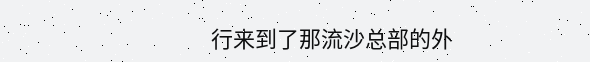行来到了那流沙总部的外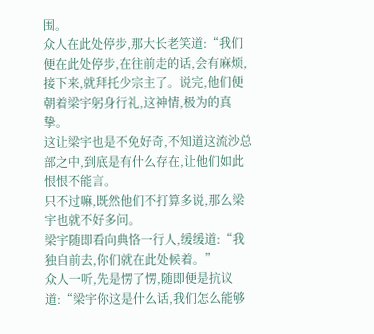围。
众人在此处停步,那大长老笑道:“我们便在此处停步,在往前走的话,会有麻烦,接下来,就拜托少宗主了。说完,他们便朝着梁宇躬身行礼,这神情,极为的真挚。
这让梁宇也是不免好奇,不知道这流沙总部之中,到底是有什么存在,让他们如此恨恨不能言。
只不过嘛,既然他们不打算多说,那么梁宇也就不好多问。
梁宇随即看向典恪一行人,缓缓道:“我独自前去,你们就在此处候着。”
众人一听,先是愣了愣,随即便是抗议道:“梁宇你这是什么话,我们怎么能够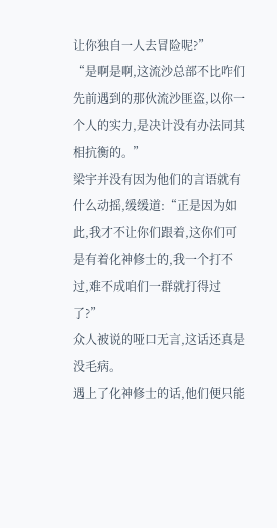让你独自一人去冒险呢?”
“是啊是啊,这流沙总部不比咋们先前遇到的那伙流沙匪盗,以你一个人的实力,是决计没有办法同其相抗衡的。”
梁宇并没有因为他们的言语就有什么动摇,缓缓道:“正是因为如此,我才不让你们跟着,这你们可是有着化神修士的,我一个打不过,难不成咱们一群就打得过了?”
众人被说的哑口无言,这话还真是没毛病。
遇上了化神修士的话,他们便只能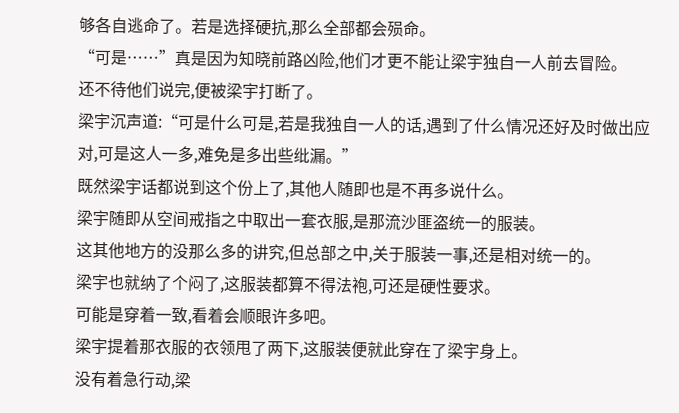够各自逃命了。若是选择硬抗,那么全部都会殒命。
“可是……”真是因为知晓前路凶险,他们才更不能让梁宇独自一人前去冒险。
还不待他们说完,便被梁宇打断了。
梁宇沉声道:“可是什么可是,若是我独自一人的话,遇到了什么情况还好及时做出应对,可是这人一多,难免是多出些纰漏。”
既然梁宇话都说到这个份上了,其他人随即也是不再多说什么。
梁宇随即从空间戒指之中取出一套衣服,是那流沙匪盗统一的服装。
这其他地方的没那么多的讲究,但总部之中,关于服装一事,还是相对统一的。
梁宇也就纳了个闷了,这服装都算不得法袍,可还是硬性要求。
可能是穿着一致,看着会顺眼许多吧。
梁宇提着那衣服的衣领甩了两下,这服装便就此穿在了梁宇身上。
没有着急行动,梁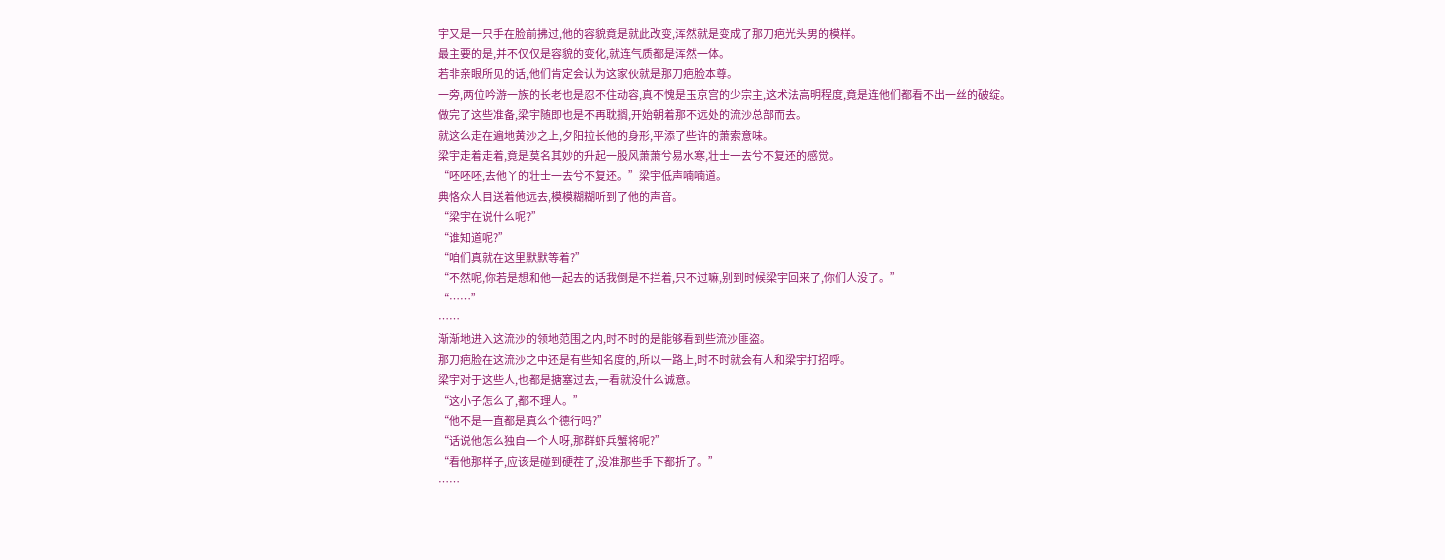宇又是一只手在脸前拂过,他的容貌竟是就此改变,浑然就是变成了那刀疤光头男的模样。
最主要的是,并不仅仅是容貌的变化,就连气质都是浑然一体。
若非亲眼所见的话,他们肯定会认为这家伙就是那刀疤脸本尊。
一旁,两位吟游一族的长老也是忍不住动容,真不愧是玉京宫的少宗主,这术法高明程度,竟是连他们都看不出一丝的破绽。
做完了这些准备,梁宇随即也是不再耽搁,开始朝着那不远处的流沙总部而去。
就这么走在遍地黄沙之上,夕阳拉长他的身形,平添了些许的萧索意味。
梁宇走着走着,竟是莫名其妙的升起一股风萧萧兮易水寒,壮士一去兮不复还的感觉。
“呸呸呸,去他丫的壮士一去兮不复还。”梁宇低声喃喃道。
典恪众人目送着他远去,模模糊糊听到了他的声音。
“梁宇在说什么呢?”
“谁知道呢?”
“咱们真就在这里默默等着?”
“不然呢,你若是想和他一起去的话我倒是不拦着,只不过嘛,别到时候梁宇回来了,你们人没了。”
“……”
……
渐渐地进入这流沙的领地范围之内,时不时的是能够看到些流沙匪盗。
那刀疤脸在这流沙之中还是有些知名度的,所以一路上,时不时就会有人和梁宇打招呼。
梁宇对于这些人,也都是搪塞过去,一看就没什么诚意。
“这小子怎么了,都不理人。”
“他不是一直都是真么个德行吗?”
“话说他怎么独自一个人呀,那群虾兵蟹将呢?”
“看他那样子,应该是碰到硬茬了,没准那些手下都折了。”
……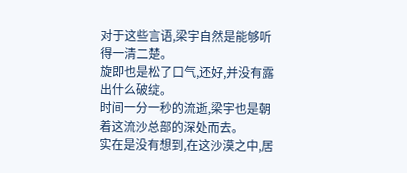对于这些言语,梁宇自然是能够听得一清二楚。
旋即也是松了口气,还好,并没有露出什么破绽。
时间一分一秒的流逝,梁宇也是朝着这流沙总部的深处而去。
实在是没有想到,在这沙漠之中,居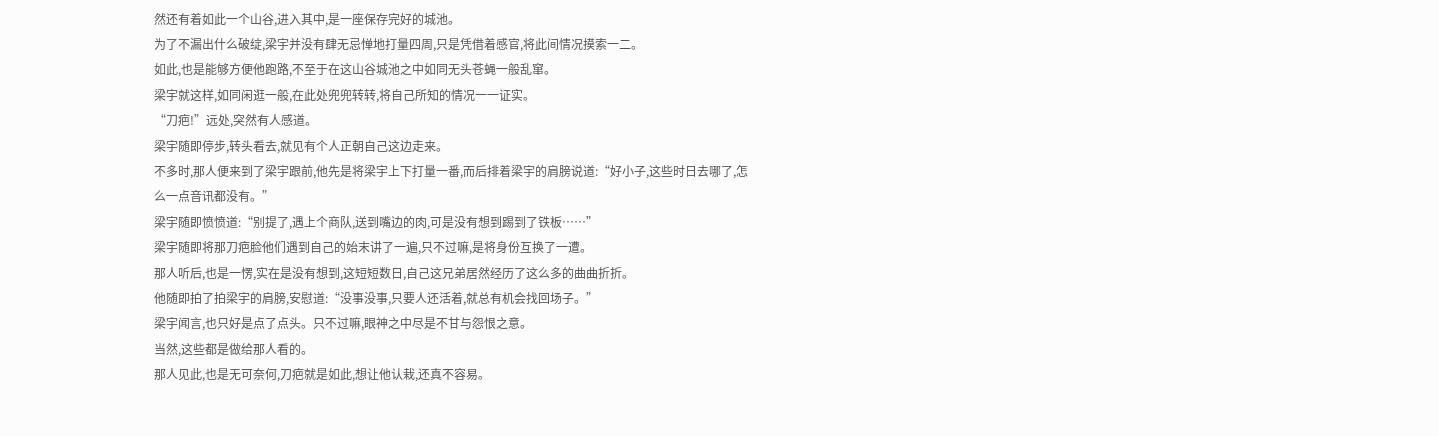然还有着如此一个山谷,进入其中,是一座保存完好的城池。
为了不漏出什么破绽,梁宇并没有肆无忌惮地打量四周,只是凭借着感官,将此间情况摸索一二。
如此,也是能够方便他跑路,不至于在这山谷城池之中如同无头苍蝇一般乱窜。
梁宇就这样,如同闲逛一般,在此处兜兜转转,将自己所知的情况一一证实。
“刀疤!”远处,突然有人感道。
梁宇随即停步,转头看去,就见有个人正朝自己这边走来。
不多时,那人便来到了梁宇跟前,他先是将梁宇上下打量一番,而后排着梁宇的肩膀说道:“好小子,这些时日去哪了,怎么一点音讯都没有。”
梁宇随即愤愤道:“别提了,遇上个商队,送到嘴边的肉,可是没有想到踢到了铁板……”
梁宇随即将那刀疤脸他们遇到自己的始末讲了一遍,只不过嘛,是将身份互换了一遭。
那人听后,也是一愣,实在是没有想到,这短短数日,自己这兄弟居然经历了这么多的曲曲折折。
他随即拍了拍梁宇的肩膀,安慰道:“没事没事,只要人还活着,就总有机会找回场子。”
梁宇闻言,也只好是点了点头。只不过嘛,眼神之中尽是不甘与怨恨之意。
当然,这些都是做给那人看的。
那人见此,也是无可奈何,刀疤就是如此,想让他认栽,还真不容易。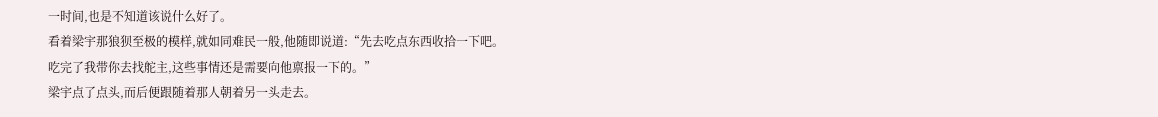一时间,也是不知道该说什么好了。
看着梁宇那狼狈至极的模样,就如同难民一般,他随即说道:“先去吃点东西收拾一下吧。
吃完了我带你去找舵主,这些事情还是需要向他禀报一下的。”
梁宇点了点头,而后便跟随着那人朝着另一头走去。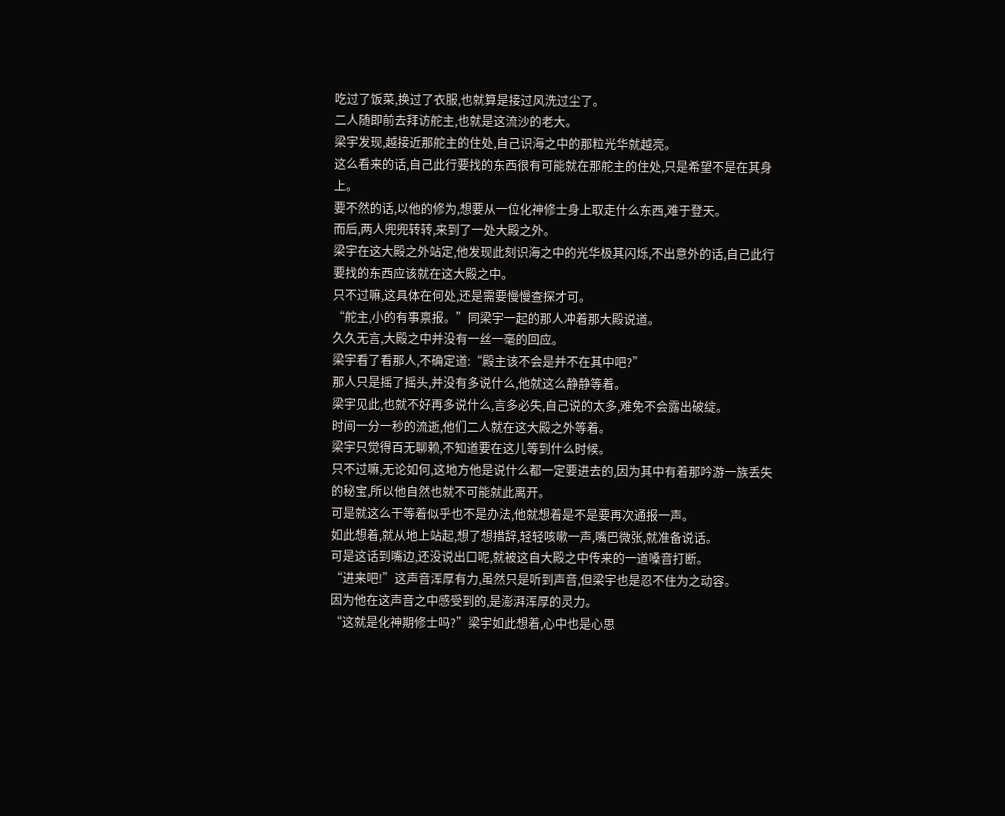吃过了饭菜,换过了衣服,也就算是接过风洗过尘了。
二人随即前去拜访舵主,也就是这流沙的老大。
梁宇发现,越接近那舵主的住处,自己识海之中的那粒光华就越亮。
这么看来的话,自己此行要找的东西很有可能就在那舵主的住处,只是希望不是在其身上。
要不然的话,以他的修为,想要从一位化神修士身上取走什么东西,难于登天。
而后,两人兜兜转转,来到了一处大殿之外。
梁宇在这大殿之外站定,他发现此刻识海之中的光华极其闪烁,不出意外的话,自己此行要找的东西应该就在这大殿之中。
只不过嘛,这具体在何处,还是需要慢慢查探才可。
“舵主,小的有事禀报。”同梁宇一起的那人冲着那大殿说道。
久久无言,大殿之中并没有一丝一毫的回应。
梁宇看了看那人,不确定道:“殿主该不会是并不在其中吧?”
那人只是摇了摇头,并没有多说什么,他就这么静静等着。
梁宇见此,也就不好再多说什么,言多必失,自己说的太多,难免不会露出破绽。
时间一分一秒的流逝,他们二人就在这大殿之外等着。
梁宇只觉得百无聊赖,不知道要在这儿等到什么时候。
只不过嘛,无论如何,这地方他是说什么都一定要进去的,因为其中有着那吟游一族丢失的秘宝,所以他自然也就不可能就此离开。
可是就这么干等着似乎也不是办法,他就想着是不是要再次通报一声。
如此想着,就从地上站起,想了想措辞,轻轻咳嗽一声,嘴巴微张,就准备说话。
可是这话到嘴边,还没说出口呢,就被这自大殿之中传来的一道嗓音打断。
“进来吧!”这声音浑厚有力,虽然只是听到声音,但梁宇也是忍不住为之动容。
因为他在这声音之中感受到的,是澎湃浑厚的灵力。
“这就是化神期修士吗?”梁宇如此想着,心中也是心思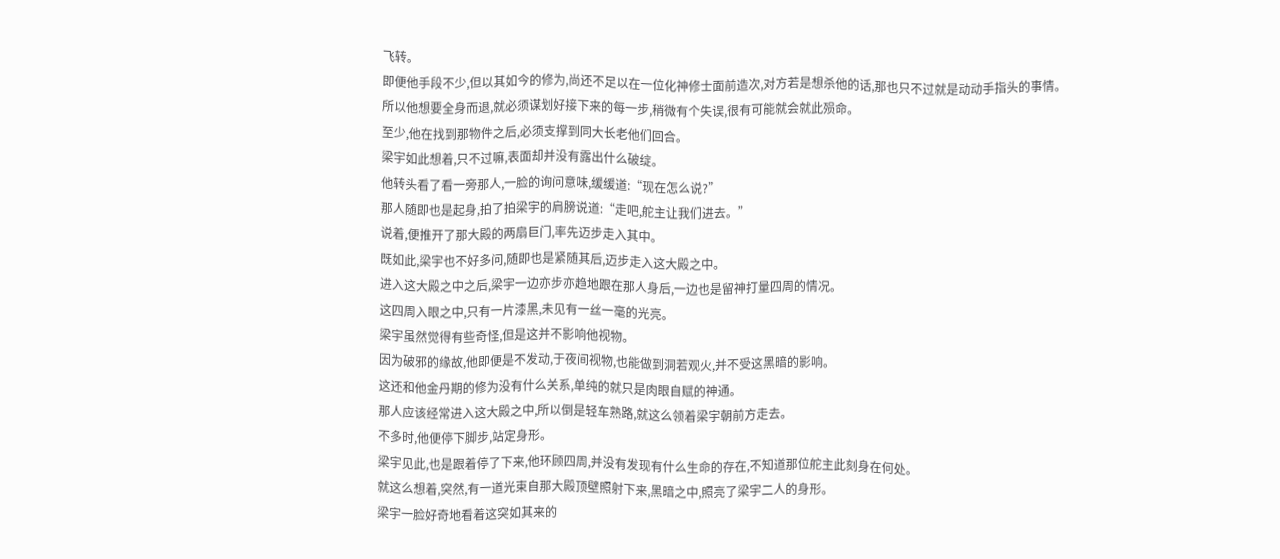飞转。
即便他手段不少,但以其如今的修为,尚还不足以在一位化神修士面前造次,对方若是想杀他的话,那也只不过就是动动手指头的事情。
所以他想要全身而退,就必须谋划好接下来的每一步,稍微有个失误,很有可能就会就此殒命。
至少,他在找到那物件之后,必须支撑到同大长老他们回合。
梁宇如此想着,只不过嘛,表面却并没有露出什么破绽。
他转头看了看一旁那人,一脸的询问意味,缓缓道:“现在怎么说?”
那人随即也是起身,拍了拍梁宇的肩膀说道:“走吧,舵主让我们进去。”
说着,便推开了那大殿的两扇巨门,率先迈步走入其中。
既如此,梁宇也不好多问,随即也是紧随其后,迈步走入这大殿之中。
进入这大殿之中之后,梁宇一边亦步亦趋地跟在那人身后,一边也是留神打量四周的情况。
这四周入眼之中,只有一片漆黑,未见有一丝一毫的光亮。
梁宇虽然觉得有些奇怪,但是这并不影响他视物。
因为破邪的缘故,他即便是不发动,于夜间视物,也能做到洞若观火,并不受这黑暗的影响。
这还和他金丹期的修为没有什么关系,单纯的就只是肉眼自赋的神通。
那人应该经常进入这大殿之中,所以倒是轻车熟路,就这么领着梁宇朝前方走去。
不多时,他便停下脚步,站定身形。
梁宇见此,也是跟着停了下来,他环顾四周,并没有发现有什么生命的存在,不知道那位舵主此刻身在何处。
就这么想着,突然,有一道光束自那大殿顶壁照射下来,黑暗之中,照亮了梁宇二人的身形。
梁宇一脸好奇地看着这突如其来的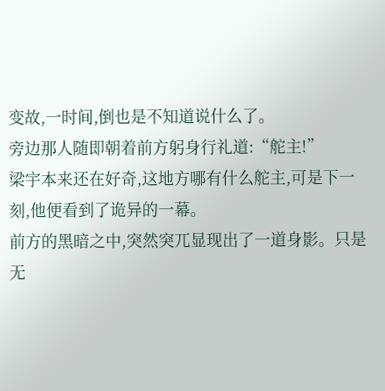变故,一时间,倒也是不知道说什么了。
旁边那人随即朝着前方躬身行礼道:“舵主!”
梁宇本来还在好奇,这地方哪有什么舵主,可是下一刻,他便看到了诡异的一幕。
前方的黑暗之中,突然突兀显现出了一道身影。只是无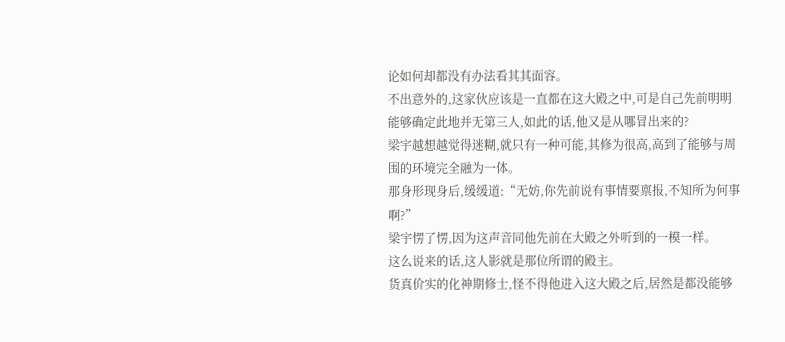论如何却都没有办法看其其面容。
不出意外的,这家伙应该是一直都在这大殿之中,可是自己先前明明能够确定此地并无第三人,如此的话,他又是从哪冒出来的?
梁宇越想越觉得迷糊,就只有一种可能,其修为很高,高到了能够与周围的环境完全融为一体。
那身形现身后,缓缓道:“无妨,你先前说有事情要禀报,不知所为何事啊?”
梁宇愣了愣,因为这声音同他先前在大殿之外听到的一模一样。
这么说来的话,这人影就是那位所谓的殿主。
货真价实的化神期修士,怪不得他进入这大殿之后,居然是都没能够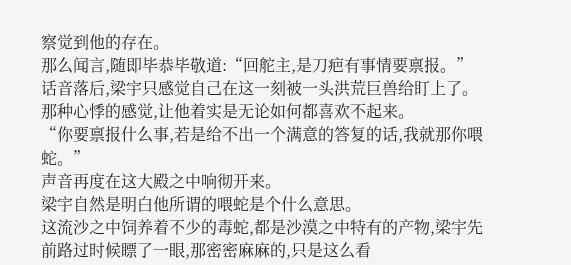察觉到他的存在。
那么闻言,随即毕恭毕敬道:“回舵主,是刀疤有事情要禀报。”
话音落后,梁宇只感觉自己在这一刻被一头洪荒巨兽给盯上了。
那种心悸的感觉,让他着实是无论如何都喜欢不起来。
“你要禀报什么事,若是给不出一个满意的答复的话,我就那你喂蛇。”
声音再度在这大殿之中响彻开来。
梁宇自然是明白他所谓的喂蛇是个什么意思。
这流沙之中饲养着不少的毒蛇,都是沙漠之中特有的产物,梁宇先前路过时候瞟了一眼,那密密麻麻的,只是这么看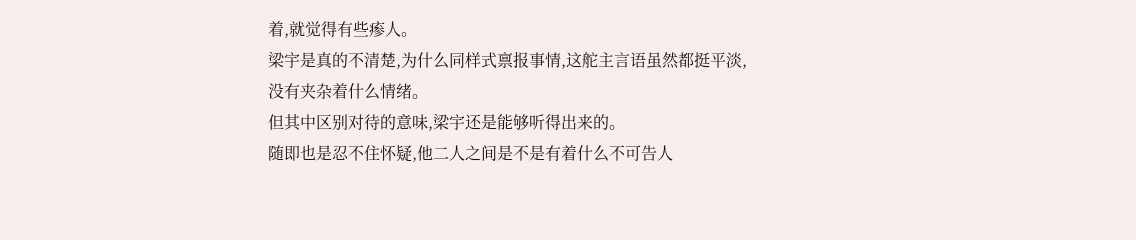着,就觉得有些瘆人。
梁宇是真的不清楚,为什么同样式禀报事情,这舵主言语虽然都挺平淡,没有夹杂着什么情绪。
但其中区别对待的意味,梁宇还是能够听得出来的。
随即也是忍不住怀疑,他二人之间是不是有着什么不可告人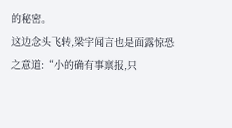的秘密。
这边念头飞转,梁宇闻言也是面露惊恐之意道:“小的确有事禀报,只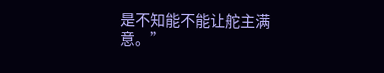是不知能不能让舵主满意。”